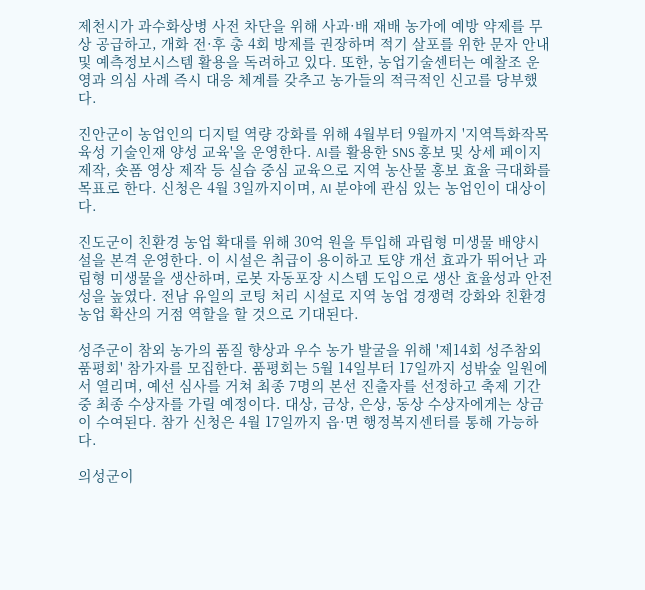제천시가 과수화상병 사전 차단을 위해 사과·배 재배 농가에 예방 약제를 무상 공급하고, 개화 전·후 총 4회 방제를 권장하며 적기 살포를 위한 문자 안내 및 예측정보시스템 활용을 독려하고 있다. 또한, 농업기술센터는 예찰조 운영과 의심 사례 즉시 대응 체계를 갖추고 농가들의 적극적인 신고를 당부했다.

진안군이 농업인의 디지털 역량 강화를 위해 4월부터 9월까지 '지역특화작목 육성 기술인재 양성 교육'을 운영한다. AI를 활용한 SNS 홍보 및 상세 페이지 제작, 숏폼 영상 제작 등 실습 중심 교육으로 지역 농산물 홍보 효율 극대화를 목표로 한다. 신청은 4월 3일까지이며, AI 분야에 관심 있는 농업인이 대상이다.

진도군이 친환경 농업 확대를 위해 30억 원을 투입해 과립형 미생물 배양시설을 본격 운영한다. 이 시설은 취급이 용이하고 토양 개선 효과가 뛰어난 과립형 미생물을 생산하며, 로봇 자동포장 시스템 도입으로 생산 효율성과 안전성을 높였다. 전남 유일의 코팅 처리 시설로 지역 농업 경쟁력 강화와 친환경 농업 확산의 거점 역할을 할 것으로 기대된다.

성주군이 참외 농가의 품질 향상과 우수 농가 발굴을 위해 '제14회 성주참외 품평회' 참가자를 모집한다. 품평회는 5월 14일부터 17일까지 성밖숲 일원에서 열리며, 예선 심사를 거쳐 최종 7명의 본선 진출자를 선정하고 축제 기간 중 최종 수상자를 가릴 예정이다. 대상, 금상, 은상, 동상 수상자에게는 상금이 수여된다. 참가 신청은 4월 17일까지 읍·면 행정복지센터를 통해 가능하다.

의성군이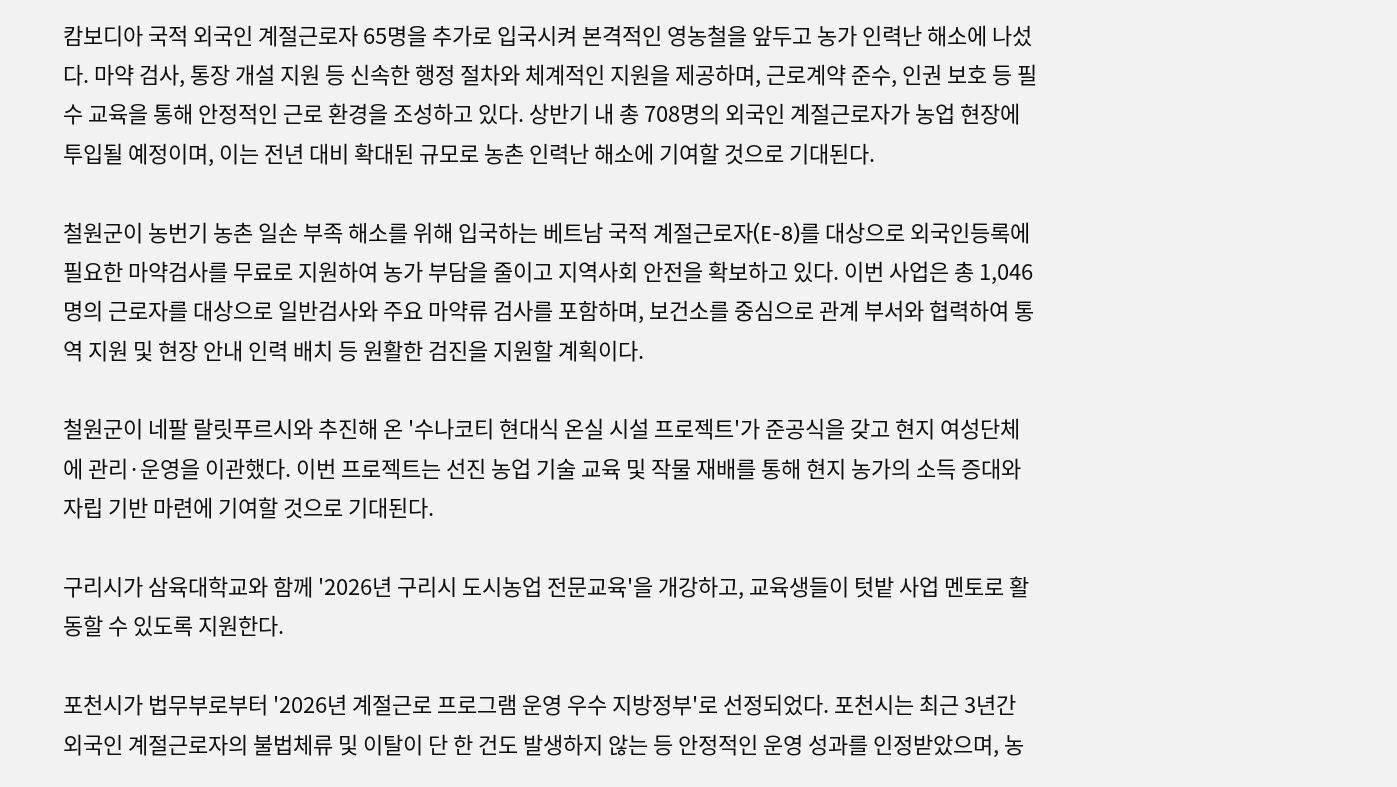캄보디아 국적 외국인 계절근로자 65명을 추가로 입국시켜 본격적인 영농철을 앞두고 농가 인력난 해소에 나섰다. 마약 검사, 통장 개설 지원 등 신속한 행정 절차와 체계적인 지원을 제공하며, 근로계약 준수, 인권 보호 등 필수 교육을 통해 안정적인 근로 환경을 조성하고 있다. 상반기 내 총 708명의 외국인 계절근로자가 농업 현장에 투입될 예정이며, 이는 전년 대비 확대된 규모로 농촌 인력난 해소에 기여할 것으로 기대된다.

철원군이 농번기 농촌 일손 부족 해소를 위해 입국하는 베트남 국적 계절근로자(E-8)를 대상으로 외국인등록에 필요한 마약검사를 무료로 지원하여 농가 부담을 줄이고 지역사회 안전을 확보하고 있다. 이번 사업은 총 1,046명의 근로자를 대상으로 일반검사와 주요 마약류 검사를 포함하며, 보건소를 중심으로 관계 부서와 협력하여 통역 지원 및 현장 안내 인력 배치 등 원활한 검진을 지원할 계획이다.

철원군이 네팔 랄릿푸르시와 추진해 온 '수나코티 현대식 온실 시설 프로젝트'가 준공식을 갖고 현지 여성단체에 관리·운영을 이관했다. 이번 프로젝트는 선진 농업 기술 교육 및 작물 재배를 통해 현지 농가의 소득 증대와 자립 기반 마련에 기여할 것으로 기대된다.

구리시가 삼육대학교와 함께 '2026년 구리시 도시농업 전문교육'을 개강하고, 교육생들이 텃밭 사업 멘토로 활동할 수 있도록 지원한다.

포천시가 법무부로부터 '2026년 계절근로 프로그램 운영 우수 지방정부'로 선정되었다. 포천시는 최근 3년간 외국인 계절근로자의 불법체류 및 이탈이 단 한 건도 발생하지 않는 등 안정적인 운영 성과를 인정받았으며, 농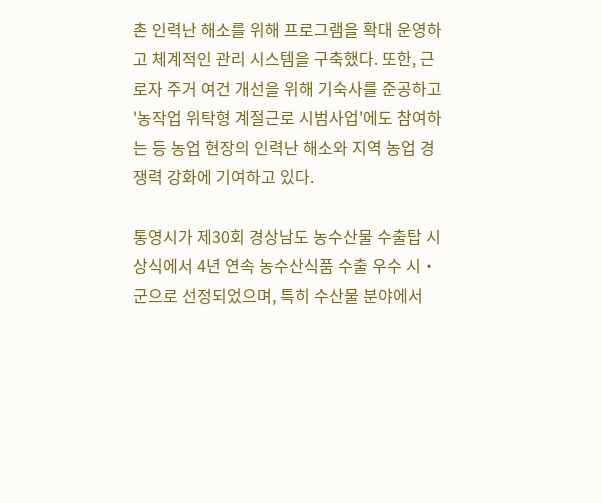촌 인력난 해소를 위해 프로그램을 확대 운영하고 체계적인 관리 시스템을 구축했다. 또한, 근로자 주거 여건 개선을 위해 기숙사를 준공하고 '농작업 위탁형 계절근로 시범사업'에도 참여하는 등 농업 현장의 인력난 해소와 지역 농업 경쟁력 강화에 기여하고 있다.

통영시가 제30회 경상남도 농수산물 수출탑 시상식에서 4년 연속 농수산식품 수출 우수 시‧군으로 선정되었으며, 특히 수산물 분야에서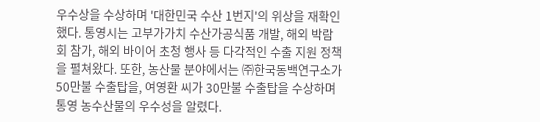우수상을 수상하며 '대한민국 수산 1번지'의 위상을 재확인했다. 통영시는 고부가가치 수산가공식품 개발, 해외 박람회 참가, 해외 바이어 초청 행사 등 다각적인 수출 지원 정책을 펼쳐왔다. 또한, 농산물 분야에서는 ㈜한국동백연구소가 50만불 수출탑을, 여영환 씨가 30만불 수출탑을 수상하며 통영 농수산물의 우수성을 알렸다.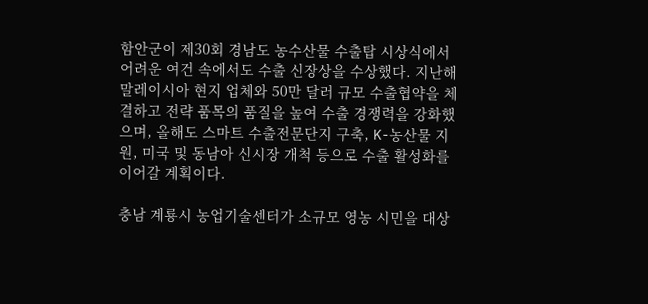함안군이 제30회 경남도 농수산물 수출탑 시상식에서 어려운 여건 속에서도 수출 신장상을 수상했다. 지난해 말레이시아 현지 업체와 50만 달러 규모 수출협약을 체결하고 전략 품목의 품질을 높여 수출 경쟁력을 강화했으며, 올해도 스마트 수출전문단지 구축, K-농산물 지원, 미국 및 동남아 신시장 개척 등으로 수출 활성화를 이어갈 계획이다.

충남 계룡시 농업기술센터가 소규모 영농 시민을 대상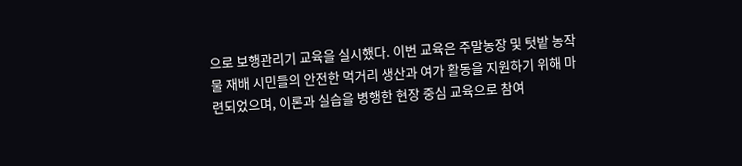으로 보행관리기 교육을 실시했다. 이번 교육은 주말농장 및 텃밭 농작물 재배 시민들의 안전한 먹거리 생산과 여가 활동을 지원하기 위해 마련되었으며, 이론과 실습을 병행한 현장 중심 교육으로 참여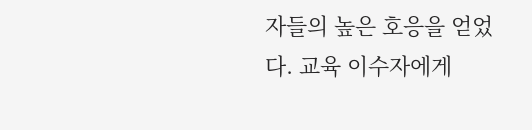자들의 높은 호응을 얻었다. 교육 이수자에게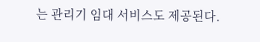는 관리기 임대 서비스도 제공된다.